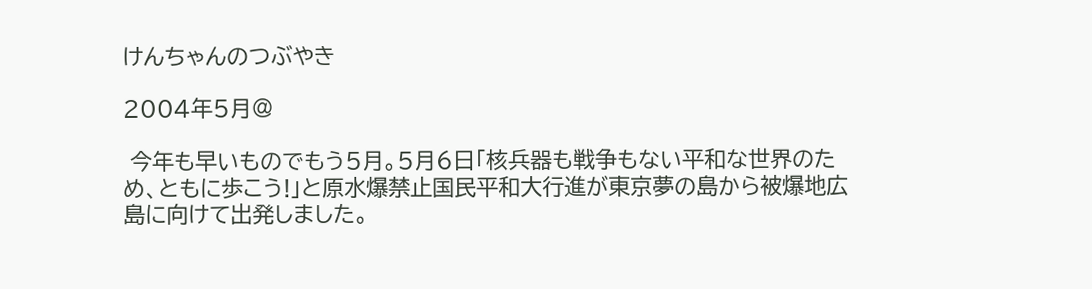けんちゃんのつぶやき

2004年5月@

 今年も早いものでもう5月。5月6日「核兵器も戦争もない平和な世界のため、ともに歩こう!」と原水爆禁止国民平和大行進が東京夢の島から被爆地広島に向けて出発しました。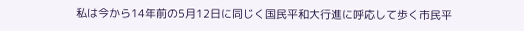私は今から14年前の5月12日に同じく国民平和大行進に呼応して歩く市民平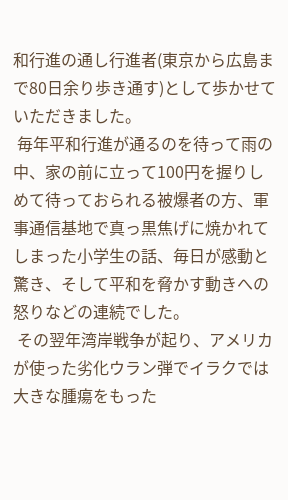和行進の通し行進者(東京から広島まで80日余り歩き通す)として歩かせていただきました。
 毎年平和行進が通るのを待って雨の中、家の前に立って100円を握りしめて待っておられる被爆者の方、軍事通信基地で真っ黒焦げに焼かれてしまった小学生の話、毎日が感動と驚き、そして平和を脅かす動きへの怒りなどの連続でした。
 その翌年湾岸戦争が起り、アメリカが使った劣化ウラン弾でイラクでは大きな腫瘍をもった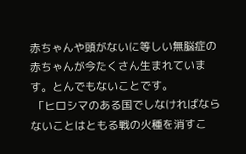赤ちゃんや頭がないに等しい無脳症の赤ちゃんが今たくさん生まれています。とんでもないことです。
 「ヒロシマのある国でしなければならないことはともる戦の火種を消すこ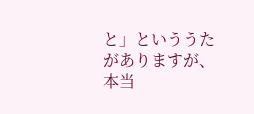と」といううたがありますが、本当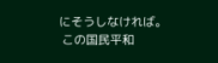にそうしなければ。
 この国民平和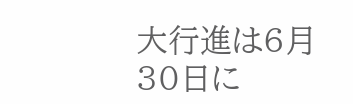大行進は6月30日に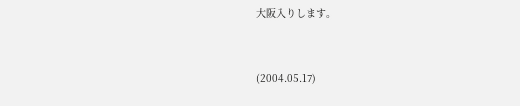大阪入りします。


(2004.05.17)